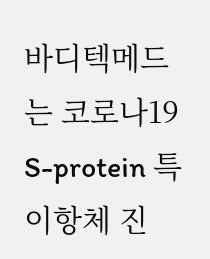바디텍메드는 코로나19 S-protein 특이항체 진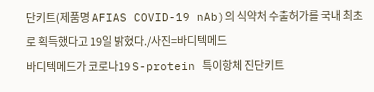단키트(제품명 AFIAS COVID-19 nAb)의 식약처 수출허가를 국내 최초로 획득했다고 19일 밝혔다./사진=바디텍메드
바디텍메드가 코로나19 S-protein 특이항체 진단키트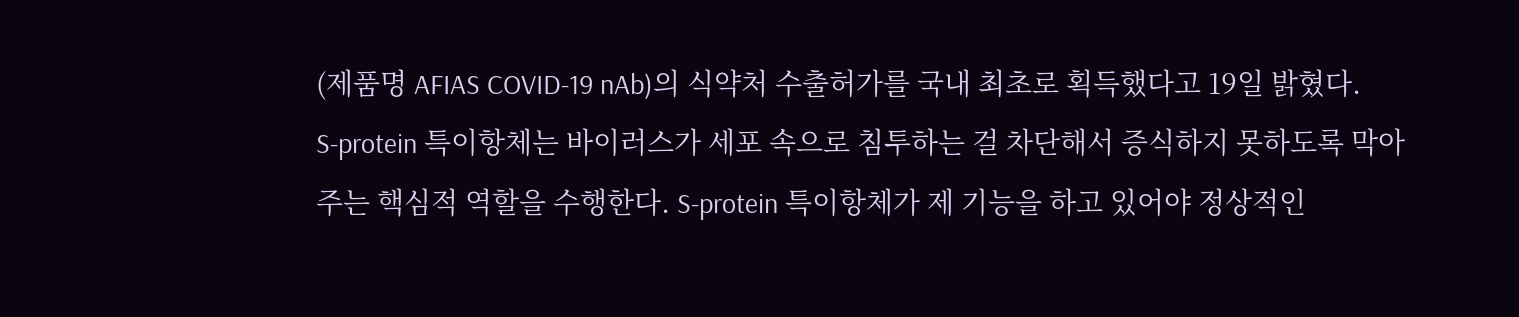(제품명 AFIAS COVID-19 nAb)의 식약처 수출허가를 국내 최초로 획득했다고 19일 밝혔다.
S-protein 특이항체는 바이러스가 세포 속으로 침투하는 걸 차단해서 증식하지 못하도록 막아주는 핵심적 역할을 수행한다. S-protein 특이항체가 제 기능을 하고 있어야 정상적인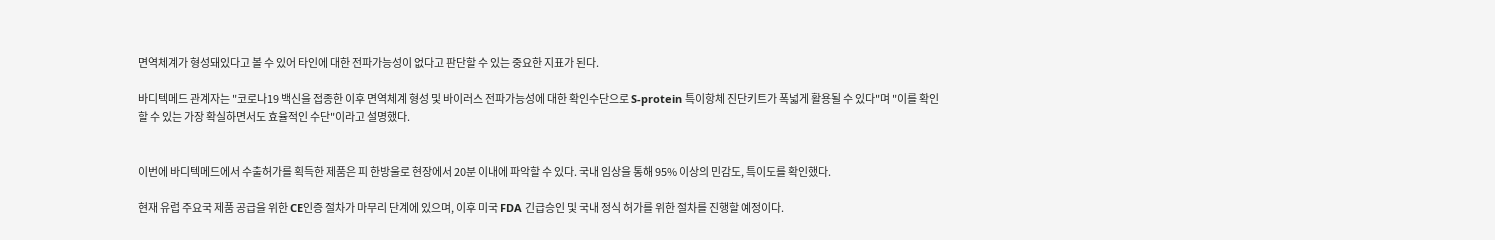면역체계가 형성돼있다고 볼 수 있어 타인에 대한 전파가능성이 없다고 판단할 수 있는 중요한 지표가 된다.

바디텍메드 관계자는 "코로나19 백신을 접종한 이후 면역체계 형성 및 바이러스 전파가능성에 대한 확인수단으로 S-protein 특이항체 진단키트가 폭넓게 활용될 수 있다"며 "이를 확인할 수 있는 가장 확실하면서도 효율적인 수단"이라고 설명했다.


이번에 바디텍메드에서 수출허가를 획득한 제품은 피 한방울로 현장에서 20분 이내에 파악할 수 있다. 국내 임상을 통해 95% 이상의 민감도, 특이도를 확인했다.

현재 유럽 주요국 제품 공급을 위한 CE인증 절차가 마무리 단계에 있으며, 이후 미국 FDA 긴급승인 및 국내 정식 허가를 위한 절차를 진행할 예정이다.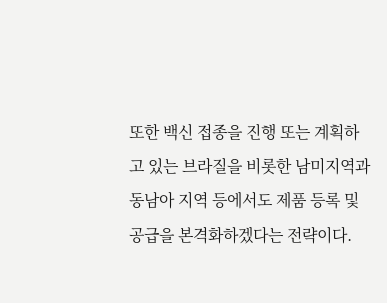또한 백신 접종을 진행 또는 계획하고 있는 브라질을 비롯한 남미지역과 동남아 지역 등에서도 제품 등록 및 공급을 본격화하겠다는 전략이다.